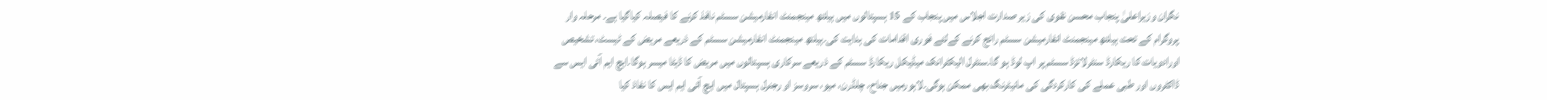نگران وزیراعلیٰ پنجاب محسن نقوی کی زیر صدارت اجلاس میں پنجاب کے 15 ہسپتالوں میں ہیلتھ مینجمنٹ انفارمیشن سسٹم نافذ کرنے کا فیصلہ کیاگیا ہے۔ مرحلہ وار پروگرام کے تحت ہیلتھ مینجمنٹ انفارمیشن سسٹم رائج کرنے کےلئے فوری اقدامات کی ہدایت کی۔ہیلتھ مینجمنٹ انفارمیشن سسٹم کے ذریعے مریض کے ٹیسٹ، تشخیص اورادویات کا ریکارڈ سنٹرلائزڈ سسٹم پر اپ لوڈ ہو گا۔سنٹرل الیکٹرانک میڈیکل ریکارڈ سسٹم کے ذریعے سرکاری ہسپتالوں میں مریض کا ڈیٹا میسر ہوگا۔ایچ ایم آئی ایس سے ڈاکٹروں اور طبی عملے کی کارکردگی کی مانیٹرنگ بھی ممکن ہوگی۔لاہورمیں جناح، چلڈرن، میو، سروسز او رجنرل ہسپتال میں ایچ آئی ایم ایس کا نفاذ کیا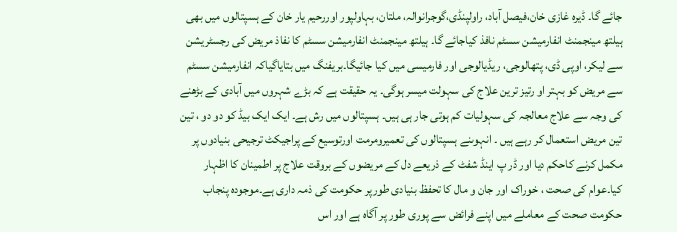جائے گا۔ ڈیرہ غازی خان،فیصل آباد، راولپنڈی،گوجرانوالہ، ملتان، بہاولپور اوررحیم یار خان کے ہسپتالوں میں بھی ہیلتھ مینجمنٹ انفارمیشن سسٹم نافذ کیاجائے گا۔ ہیلتھ مینجمنٹ انفارمیشن سسٹم کا نفاذ مریض کی رجسٹریشن سے لیکر، اوپی ڈی، پتھالوجی، ریڈیالوجی اور فارمیسی میں کیا جائیگا۔بریفنگ میں بتایاگیاکہ انفارمیشن سسٹم سے مریض کو بہتر او رتیز ترین علاج کی سہولت میسر ہوگی۔ یہ حقیقت ہے کہ بڑے شہروں میں آبادی کے بڑھنے کی وجہ سے علاج معالجہ کی سہولیات کم ہوتی جار ہی ہیں۔ ہسپتالوں میں رش ہے۔ ایک ایک بیڈ کو دو دو ، تین تین مریض استعمال کر رہے ہیں ۔ انہوںنے ہسپتالوں کی تعمیرومرمت اورتوسیع کے پراجیکٹ ترجیحی بنیادوں پر مکمل کرنے کاحکم دیا اور ڈر پ اینڈ شفٹ کے ذریعے دل کے مریضوں کے بروقت علاج پر اطمینان کا اظہار کیا۔عوام کی صحت ، خوراک اور جان و مال کا تحفظ بنیادی طورپر حکومت کی ذمہ داری ہے۔موجودہ پنجاب حکومت صحت کے معاملے میں اپنے فرائض سے پوری طور پر آگاہ ہے اور اس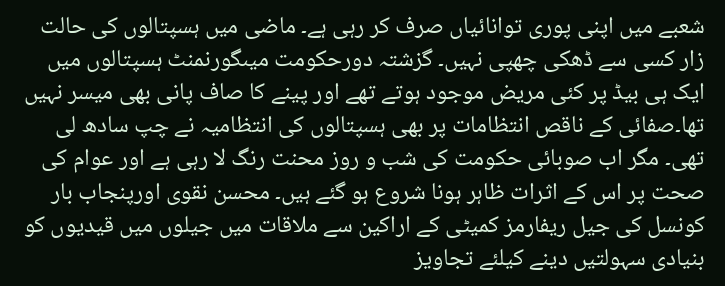شعبے میں اپنی پوری توانائیاں صرف کر رہی ہے۔ ماضی میں ہسپتالوں کی حالت زار کسی سے ڈھکی چھپی نہیں۔ گزشتہ دورحکومت میںگورنمنٹ ہسپتالوں میں ایک ہی بیڈ پر کئی مریض موجود ہوتے تھے اور پینے کا صاف پانی بھی میسر نہیں تھا۔صفائی کے ناقص انتظامات پر بھی ہسپتالوں کی انتظامیہ نے چپ سادھ لی تھی۔ مگر اب صوبائی حکومت کی شب و روز محنت رنگ لا رہی ہے اور عوام کی صحت پر اس کے اثرات ظاہر ہونا شروع ہو گئے ہیں۔ محسن نقوی اورپنجاب بار کونسل کی جیل ریفارمز کمیٹی کے اراکین سے ملاقات میں جیلوں میں قیدیوں کو بنیادی سہولتیں دینے کیلئے تجاویز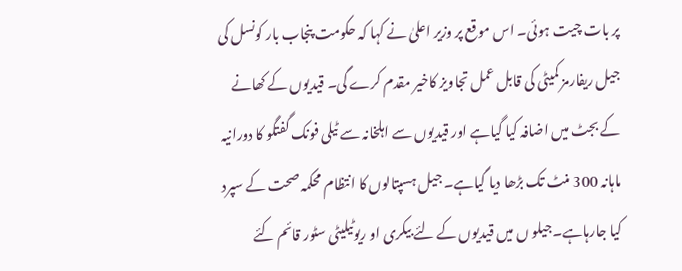پر بات چیت ہوئی۔ اس موقع پر وزیر اعلیٰ نے کہا کہ حکومت پنجاب بار کونسل کی جیل ریفارمز کمیٹی کی قابل عمل تجاویز کاخیر مقدم کرے گی۔ قیدیوں کے کھانے کے بجٹ میں اضافہ کیا گیاہے اور قیدیوں سے اہلخانہ سے ٹیلی فونک گفتگو کا دورانیہ ماہانہ 300 منٹ تک بڑھا دیا گیاہے۔ جیل ہسپتالوں کا انتظام محکمہ صحت کے سپرد کیا جارہاہے۔جیلو ں میں قیدیوں کے لئے بیکری او ریوٹیلیٹی سٹور قائم کئے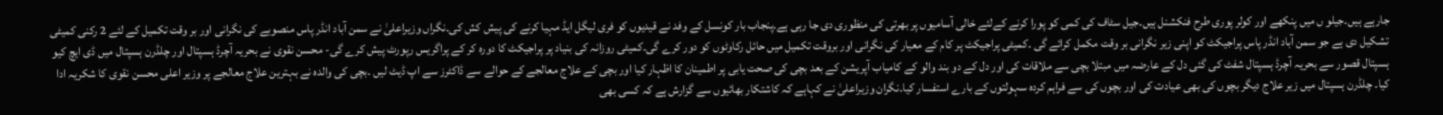جارہے ہیں۔جیلو ں میں پنکھے اور کولر پوری طرح فنکشنل ہیں۔جیل سٹاف کی کمی کو پورا کرنے کےلئے خالی آسامیوں پر بھرتی کی منظوری دی جا رہی ہے۔پنجاب بار کونسل کے وفد نے قیدیوں کو فری لیگل ایڈ مہیا کرنے کی پیش کش کی۔نگراں وزیراعلیٰ نے سمن آباد انڈر پاس منصوبے کی نگرانی اور بر وقت تکمیل کے لئے 2 رکنی کمیٹی تشکیل دی ہے جو سمن آباد انڈر پاس پراجیکٹ کو اپنی زیر نگرانی بر وقت مکمل کرائے گی ۔کمیٹی پراجیکٹ پر کام کے معیار کی نگرانی اور بروقت تکمیل میں حائل رکاوٹوں کو دور کرے گی۔کمیٹی روزانہ کی بنیاد پر پراجیکٹ کا دورہ کر کے پراگریس رپورٹ پیش کرے گی- محسن نقوی نے بحریہ آچرڈ ہسپتال اور چلڈرن ہسپتال میں ڈی ایچ کیو ہسپتال قصور سے بحریہ آچرڈ ہسپتال شفٹ کی گئی دل کے عارضہ میں مبتلا بچی سے ملاقات کی اور دل کے دو بند والو کے کامیاب آپریشن کے بعد بچی کی صحت یابی پر اطمینان کا اظہار کیا اور بچی کے علاج معالجے کے حوالے سے ڈاکٹرز سے اپ ڈیٹ لیں ۔بچی کی والدہ نے بہترین علاج معالجے پر وزیر اعلی محسن نقوی کا شکریہ ادا کیا۔ چلڈرن ہسپتال میں زیر علاج دیگر بچوں کی بھی عیادت کی اور بچوں کی سے فراہم کردہ سہولتوں کے بارے استفسار کیا۔نگران وزیراعلیٰ نے کہاہے کہ کاشتکار بھائیوں سے گزارش ہے کہ کسی بھی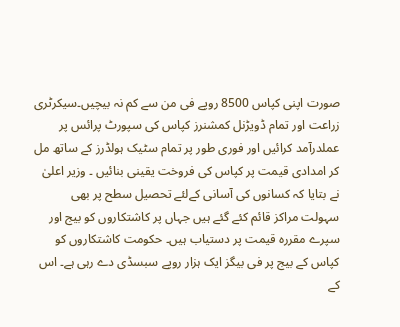صورت اپنی کپاس 8500 روپے فی من سے کم نہ بیچیں۔سیکرٹری زراعت اور تمام ڈویڑنل کمشنرز کپاس کی سپورٹ پرائس پر عملدرآمد کرائیں اور فوری طور پر تمام سٹیک ہولڈرز کے ساتھ مل کر امدادی قیمت پر کپاس کی فروخت یقینی بنائیں ۔ وزیر اعلیٰ نے بتایا کہ کسانوں کی آسانی کےلئے تحصیل سطح پر بھی سہولت مراکز قائم کئے گئے ہیں جہاں پر کاشتکاروں کو بیج اور سپرے مقررہ قیمت پر دستیاب ہیں۔ حکومت کاشتکاروں کو کپاس کے بیج پر فی بیگز ایک ہزار روپے سبسڈی دے رہی ہے۔ اس کے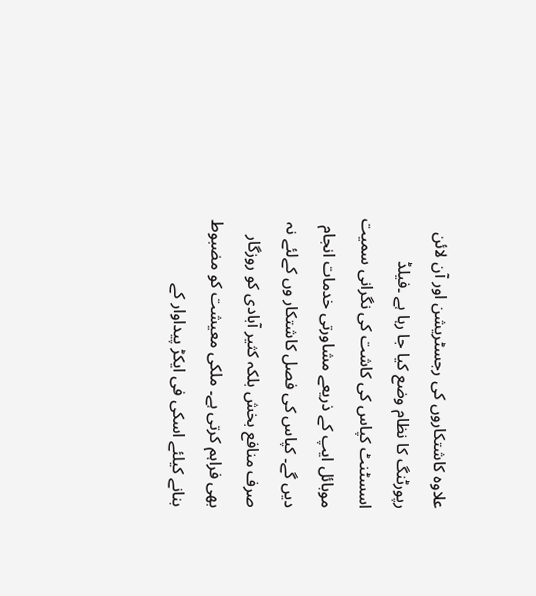علاوہ کاشتکاروں کی رجسٹریشن اور آن لائن رپورٹنگ کا نظام وضع کیا جا رہا ہے ۔فیلڈ اسسٹنٹ کپاس کی کاشت کی نگرانی سمیت موبائل ایپ کے ذریعے مشاورتی خدمات انجام دیں گے۔ کپاس کی فصل کاشتکار وں کےلئے نہ صرف منافع بخش بلکہ کثیر آبادی کو روزگار بھی فراہم کرتی ہے۔ ملکی معیشت کو مضبوط بنانے کیلئے اسکی فی ایکڑ پیداوار کے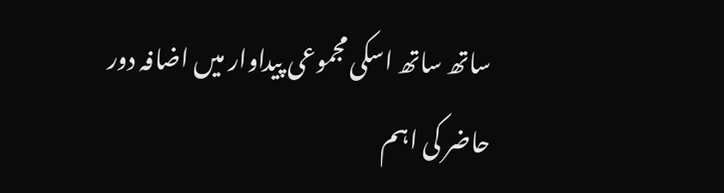ساتھ ساتھ اسکی مجموعی پیداوار میں اضافہ دور حاضر کی اہم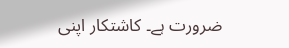ضرورت ہے۔ کاشتکار اپنی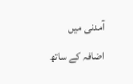آمدنی میں اضافہ کے ساتھ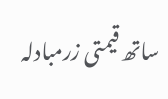ساتھ قیمتی زرمبادلہ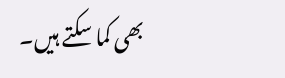بھی کما سکتے ہیں۔